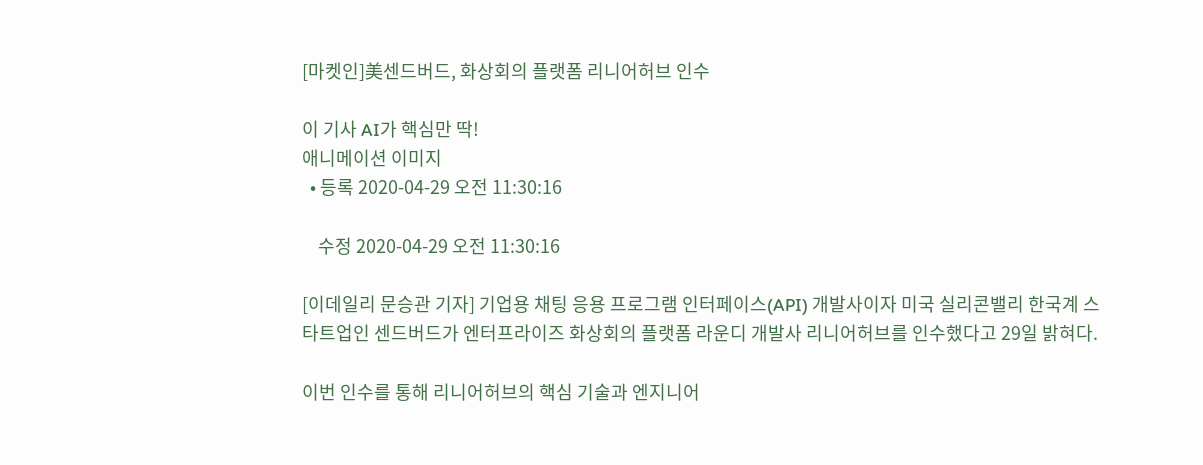[마켓인]美센드버드, 화상회의 플랫폼 리니어허브 인수

이 기사 AI가 핵심만 딱!
애니메이션 이미지
  • 등록 2020-04-29 오전 11:30:16

    수정 2020-04-29 오전 11:30:16

[이데일리 문승관 기자] 기업용 채팅 응용 프로그램 인터페이스(API) 개발사이자 미국 실리콘밸리 한국계 스타트업인 센드버드가 엔터프라이즈 화상회의 플랫폼 라운디 개발사 리니어허브를 인수했다고 29일 밝혀다.

이번 인수를 통해 리니어허브의 핵심 기술과 엔지니어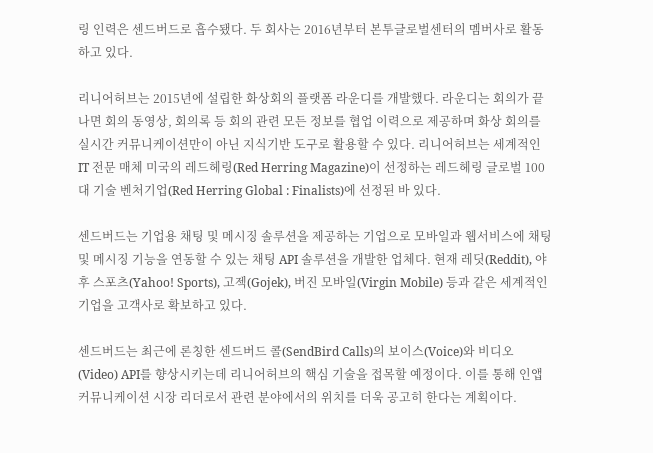링 인력은 센드버드로 흡수됐다. 두 회사는 2016년부터 본투글로벌센터의 멤버사로 활동하고 있다.

리니어허브는 2015년에 설립한 화상회의 플랫폼 라운디를 개발했다. 라운디는 회의가 끝나면 회의 동영상, 회의록 등 회의 관련 모든 정보를 협업 이력으로 제공하며 화상 회의를 실시간 커뮤니케이션만이 아닌 지식기반 도구로 활용할 수 있다. 리니어허브는 세계적인 IT 전문 매체 미국의 레드헤링(Red Herring Magazine)이 선정하는 레드헤링 글로벌 100대 기술 벤처기업(Red Herring Global : Finalists)에 선정된 바 있다.

센드버드는 기업용 채팅 및 메시징 솔루션을 제공하는 기업으로 모바일과 웹서비스에 채팅 및 메시징 기능을 연동할 수 있는 채팅 API 솔루션을 개발한 업체다. 현재 레딧(Reddit), 야후 스포츠(Yahoo! Sports), 고젝(Gojek), 버진 모바일(Virgin Mobile) 등과 같은 세계적인 기업을 고객사로 확보하고 있다.

센드버드는 최근에 론칭한 센드버드 콜(SendBird Calls)의 보이스(Voice)와 비디오(Video) API를 향상시키는데 리니어허브의 핵심 기술을 접목할 예정이다. 이를 통해 인앱 커뮤니케이션 시장 리더로서 관련 분야에서의 위치를 더욱 공고히 한다는 계획이다.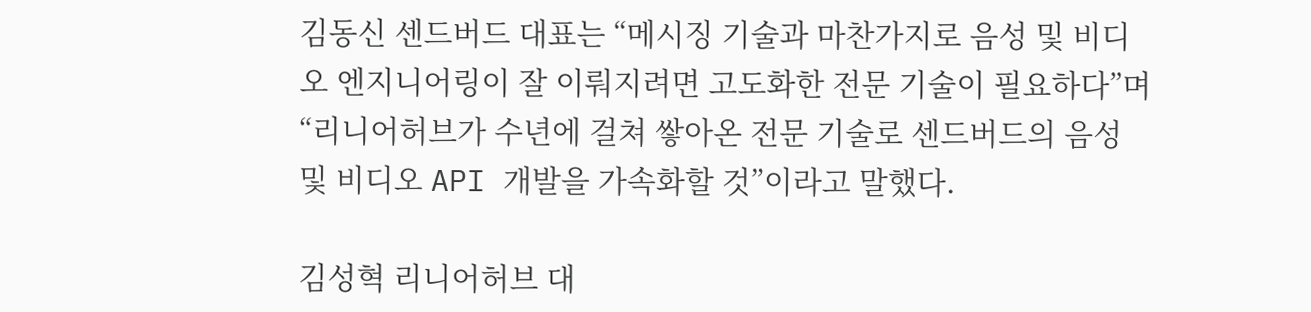김동신 센드버드 대표는 “메시징 기술과 마찬가지로 음성 및 비디오 엔지니어링이 잘 이뤄지려면 고도화한 전문 기술이 필요하다”며 “리니어허브가 수년에 걸쳐 쌓아온 전문 기술로 센드버드의 음성 및 비디오 API 개발을 가속화할 것”이라고 말했다.

김성혁 리니어허브 대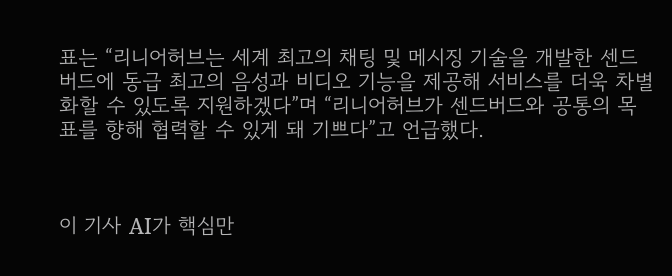표는 “리니어허브는 세계 최고의 채팅 및 메시징 기술을 개발한 센드버드에 동급 최고의 음성과 비디오 기능을 제공해 서비스를 더욱 차별화할 수 있도록 지원하겠다”며 “리니어허브가 센드버드와 공통의 목표를 향해 협력할 수 있게 돼 기쁘다”고 언급했다.



이 기사 AI가 핵심만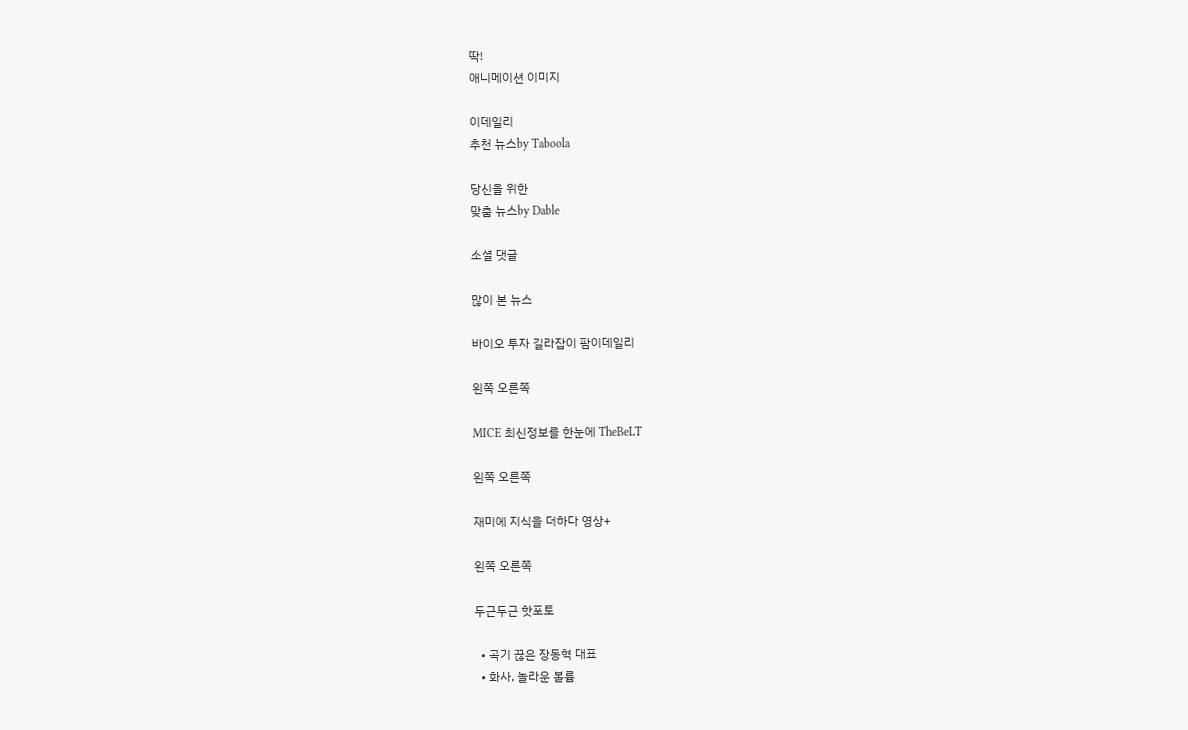딱!
애니메이션 이미지

이데일리
추천 뉴스by Taboola

당신을 위한
맞춤 뉴스by Dable

소셜 댓글

많이 본 뉴스

바이오 투자 길라잡이 팜이데일리

왼쪽 오른쪽

MICE 최신정보를 한눈에 TheBeLT

왼쪽 오른쪽

재미에 지식을 더하다 영상+

왼쪽 오른쪽

두근두근 핫포토

  • 곡기 끊은 장동혁 대표
  • 화사, 놀라운 볼륨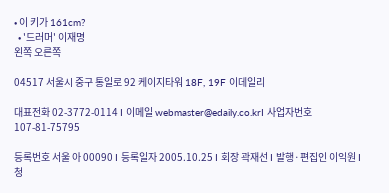• 이 키가 161cm?
  • '드러머' 이재명
왼쪽 오른쪽

04517 서울시 중구 통일로 92 케이지타워 18F, 19F 이데일리

대표전화 02-3772-0114 I 이메일 webmaster@edaily.co.krI 사업자번호 107-81-75795

등록번호 서울 아 00090 I 등록일자 2005.10.25 I 회장 곽재선 I 발행·편집인 이익원 I 청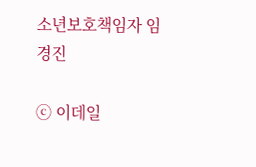소년보호책임자 임경진

ⓒ 이데일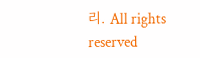리. All rights reserved